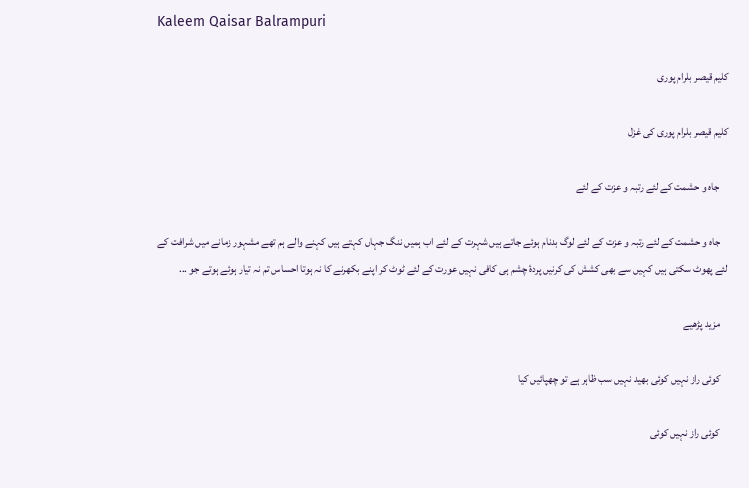Kaleem Qaisar Balrampuri

کلیم قیصر بلرام پوری

کلیم قیصر بلرام پوری کی غزل

    جاہ و حشمت کے لئے رتبہ و عزت کے لئے

    جاہ و حشمت کے لئے رتبہ و عزت کے لئے لوگ بدنام ہوئے جاتے ہیں شہرت کے لئے اب ہمیں ننگ جہاں کہتے ہیں کہنے والے ہم تھے مشہور زمانے میں شرافت کے لئے پھوٹ سکتی ہیں کہیں سے بھی کشش کی کرنیں پردۂ چشم ہی کافی نہیں عورت کے لئے ٹوٹ کر اپنے بکھرنے کا نہ ہوتا احساس تم نہ تیار ہوئے ہوتے جو ...

    مزید پڑھیے

    کوئی راز نہیں کوئی بھید نہیں سب ظاہر ہے تو چھپائیں کیا

    کوئی راز نہیں کوئی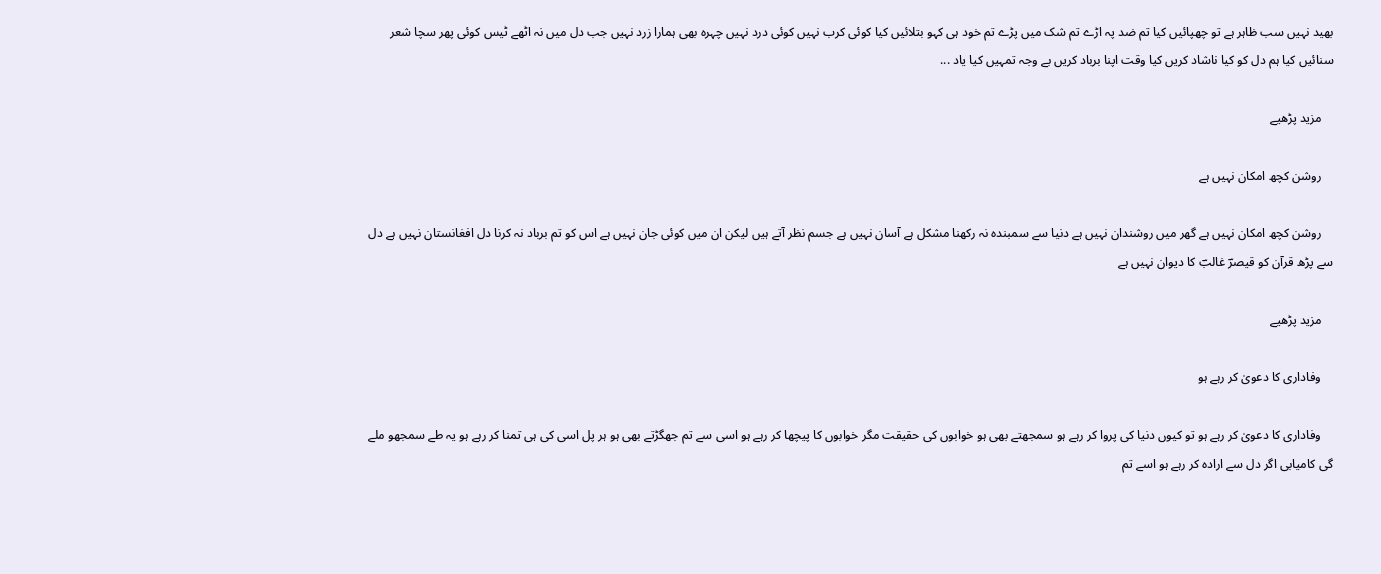بھید نہیں سب ظاہر ہے تو چھپائیں کیا تم ضد پہ اڑے تم شک میں پڑے تم خود ہی کہو بتلائیں کیا کوئی کرب نہیں کوئی درد نہیں چہرہ بھی ہمارا زرد نہیں جب دل میں نہ اٹھے ٹیس کوئی پھر سچا شعر سنائیں کیا ہم دل کو کیا ناشاد کریں کیا وقت اپنا برباد کریں بے وجہ تمہیں کیا یاد ...

    مزید پڑھیے

    روشن کچھ امکان نہیں ہے

    روشن کچھ امکان نہیں ہے گھر میں روشندان نہیں ہے دنیا سے سمبندہ نہ رکھنا مشکل ہے آسان نہیں ہے جسم نظر آتے ہیں لیکن ان میں کوئی جان نہیں ہے اس کو تم برباد نہ کرنا دل افغانستان نہیں ہے دل سے پڑھ قرآن کو قیصرؔ غالبؔ کا دیوان نہیں ہے

    مزید پڑھیے

    وفاداری کا دعویٰ کر رہے ہو

    وفاداری کا دعویٰ کر رہے ہو تو کیوں دنیا کی پروا کر رہے ہو سمجھتے بھی ہو خوابوں کی حقیقت مگر خوابوں کا پیچھا کر رہے ہو اسی سے تم جھگڑتے بھی ہو ہر پل اسی کی ہی تمنا کر رہے ہو یہ طے سمجھو ملے گی کامیابی اگر دل سے ارادہ کر رہے ہو اسے تم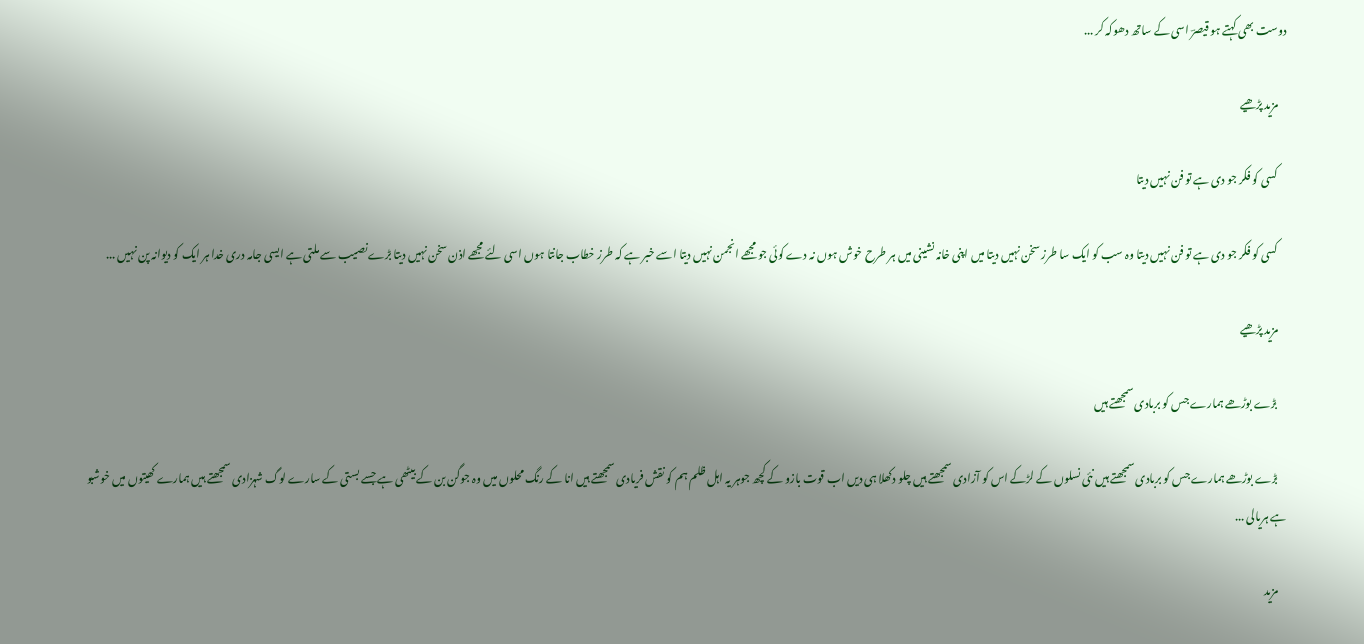دوست بھی کہتے ہو قیصرؔ اسی کے ساتھ دھوکہ کر ...

    مزید پڑھیے

    کسی کو فکر جو دی ہے تو فن نہیں دیتا

    کسی کو فکر جو دی ہے تو فن نہیں دیتا وہ سب کو ایک سا طرز سخن نہیں دیتا میں اپنی خانہ نشینی میں ہر طرح خوش ہوں نہ دے کوئی جو مجھے انجمن نہیں دیتا اسے خبر ہے کہ طرز خطاب جانتا ہوں اسی لئے مجھے اذن سخن نہیں دیتا بڑے نصیب سے ملتی ہے ایسی جامہ دری خدا ہر ایک کو دیوانہ پن نہیں ...

    مزید پڑھیے

    بڑے بوڑھے ہمارے جس کو بربادی سمجھتے ہیں

    بڑے بوڑھے ہمارے جس کو بربادی سمجھتے ہیں نئی نسلوں کے لڑکے اس کو آزادی سمجھتے ہیں چلو دکھلا ہی دیں اب قوت بازو کے کچھ جوہر یہ اہل ظلم ہم کو نقش فریادی سمجھتے ہیں انا کے رنگ محلوں میں وہ جوگن بن کے بیٹھی ہے جسے بستی کے سارے لوگ شہزادی سمجھتے ہیں ہمارے کھیتوں میں خوشبو ہے ہریالی ...

    مزید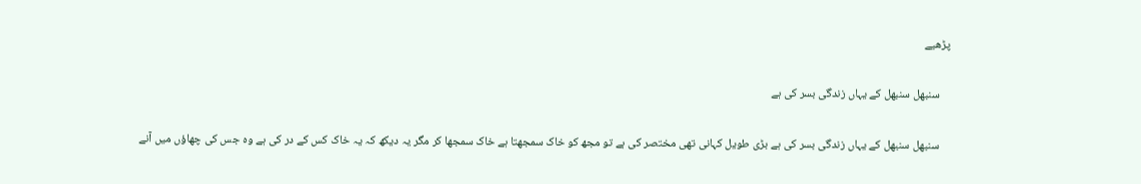پڑھیے

    سنبھل سنبھل کے یہاں زندگی بسر کی ہے

    سنبھل سنبھل کے یہاں زندگی بسر کی ہے بڑی طویل کہانی تھی مختصر کی ہے تو مجھ کو خاک سمجھتا ہے خاک سمجھا کر مگر یہ دیکھ کہ یہ خاک کس کے در کی ہے وہ جس کی چھاؤں میں آنے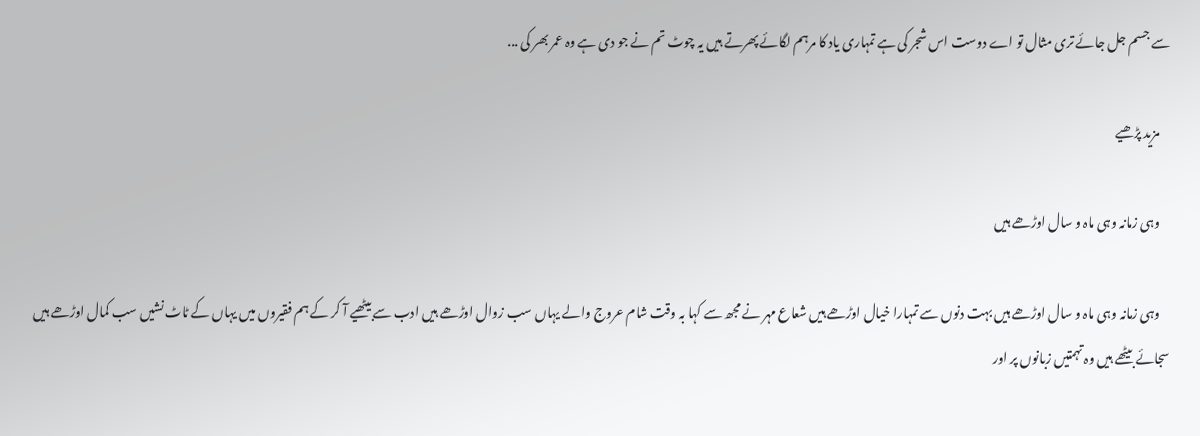سے جسم جل جائے تری مثال تو اے دوست اس شجر کی ہے تمہاری یاد کا مرہم لگائے پھرتے ہیں یہ چوٹ تم نے جو دی ہے وہ عمر بھر کی ...

    مزید پڑھیے

    وہی زمانہ وہی ماہ و سال اوڑھے ہیں

    وہی زمانہ وہی ماہ و سال اوڑھے ہیں بہت دنوں سے تمہارا خیال اوڑھے ہیں شعاع مہر نے مجھ سے کہا بہ وقت شام عروج والے یہاں سب زوال اوڑھے ہیں ادب سے بیٹھیے آ کر کے ہم فقیروں میں یہاں کے ٹاٹ نشیں سب کمال اوڑھے ہیں سجائے بیٹھے ہیں وہ تہمتیں زبانوں پر اور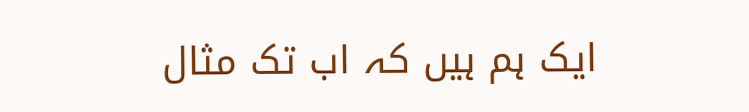ایک ہم ہیں کہ اب تک مثال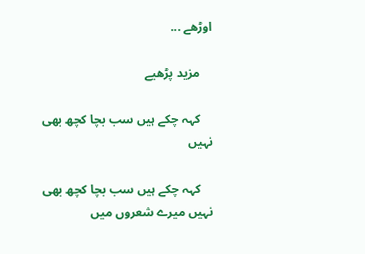اوڑھے ...

    مزید پڑھیے

    کہہ چکے ہیں سب بچا کچھ بھی نہیں

    کہہ چکے ہیں سب بچا کچھ بھی نہیں میرے شعروں میں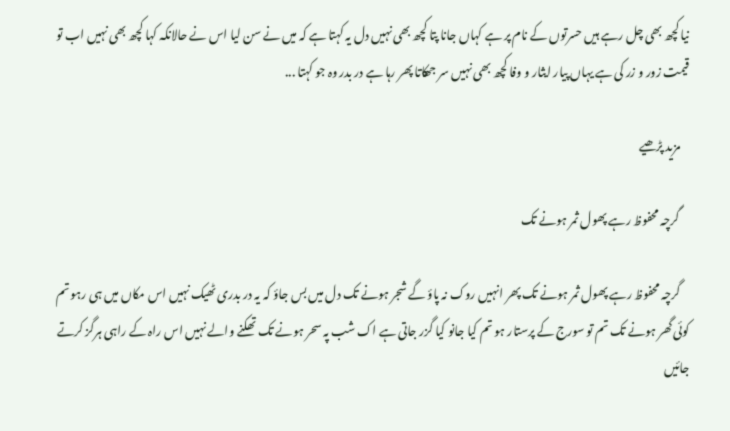نیا کچھ بھی چل رہے ہیں حسرتوں کے نام پر ہے کہاں جانا پتا کچھ بھی نہیں دل یہ کہتا ہے کہ میں نے سن لیا اس نے حالانکہ کہا کچھ بھی نہیں اب تو قیمت زور و زر کی ہے یہاں پیار ایثار و وفا کچھ بھی نہیں سر جھکاتا پھر رہا ہے در بدر وہ جو کہتا ...

    مزید پڑھیے

    گرچہ محفوظ رہے پھول ثمر ہونے تک

    گرچہ محفوظ رہے پھول ثمر ہونے تک پھر انہیں روک نہ پاؤ گے شجر ہونے تک دل میں بس جاؤ کہ یہ در بدری ٹھیک نہیں اس مکاں میں ہی رہو تم کوئی گھر ہونے تک تم تو سورج کے پرستار ہو تم کیا جانو کیا گزر جاتی ہے اک شب پہ سحر ہونے تک تھکنے والے نہیں اس راہ کے راہی ہرگز کرتے جائیں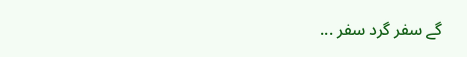گے سفر گرد سفر ...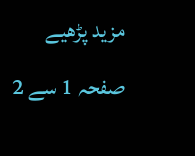مزید پڑھیے
صفحہ 1 سے 2